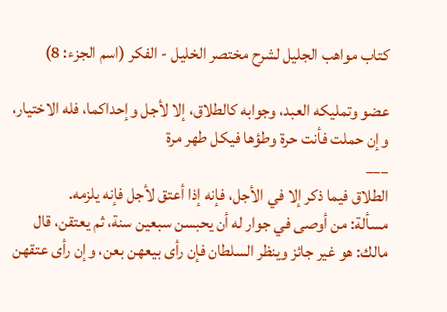كتاب مواهب الجليل لشرح مختصر الخليل - الفكر (اسم الجزء: 8)

عضو وتمليكه العبد، وجوابه كالطلاق، إلا لأجل وإحداكما، فله الاختيار، وإن حملت فأنت حرة وطؤها فيكل طهر مرة
___
الطلاق فيما ذكر إلا في الأجل، فإنه إذا أعتق لأجل فإنه يلزمه.
مسألة: من أوصى في جوار له أن يحبسن سبعين سنة، ثم يعتقن، قال مالك: هو غير جائز وينظر السلطان فإن رأى بيعهن بعن، وإن رأى عتقهن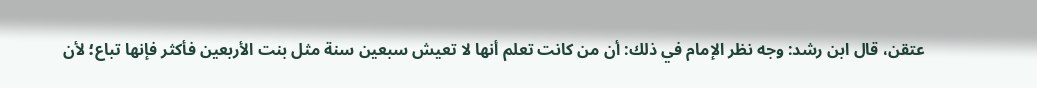عتقن، قال ابن رشد: وجه نظر الإمام في ذلك: أن من كانت تعلم أنها لا تعيش سبعين سنة مثل بنت الأربعين فأكثر فإنها تباع؛ لأن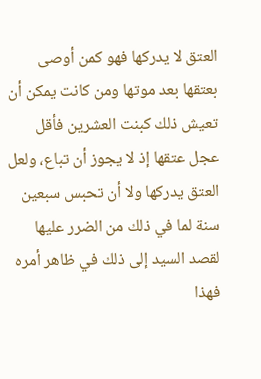العتق لا يدركها فهو كمن أوصى بعتقها بعد موتها ومن كانت يمكن أن تعيش ذلك كبنت العشرين فأقل عجل عتقها إذ لا يجوز أن تباع، ولعل العتق يدركها ولا أن تحبس سبعين سنة لما في ذلك من الضرر عليها لقصد السيد إلى ذلك في ظاهر أمره فهذا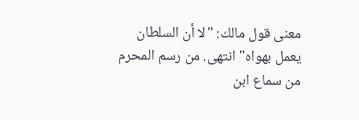معنى قول مالك: "لا أن السلطان يعمل بهواه" انتهى. من رسم المحرم من سماع ابن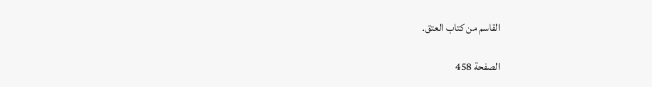القاسم من كتاب العتق.

الصفحة 458